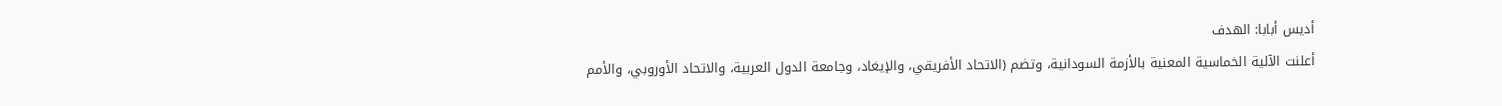أديس أبابا: الهدف
أعلنت الآلية الخماسية المعنية بالأزمة السودانية، وتضم (الاتحاد الأفريقي، والإيغاد، وجامعة الدول العربية، والاتحاد الأوروبي، والأمم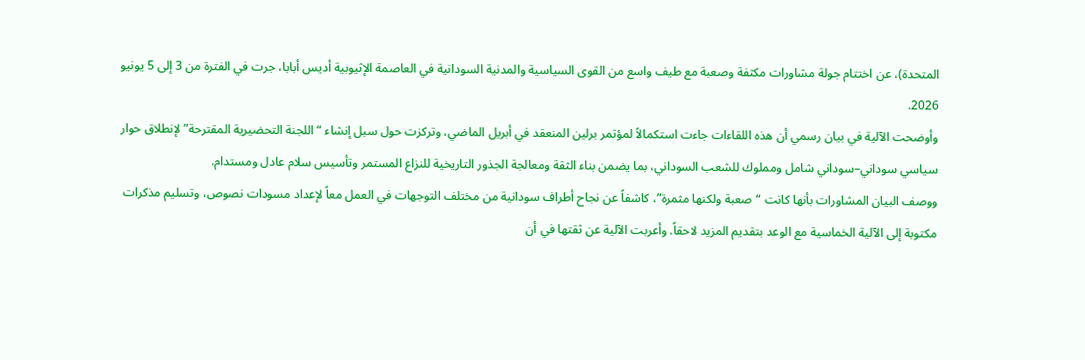المتحدة)، عن اختتام جولة مشاورات مكثفة وصعبة مع طيف واسع من القوى السياسية والمدنية السودانية في العاصمة الإثيوبية أديس أبابا، جرت في الفترة من 3 إلى 5 يونيو 2026.
وأوضحت الآلية في بيان رسمي أن هذه اللقاءات جاءت استكمالاً لمؤتمر برلين المنعقد في أبريل الماضي، وتركزت حول سبل إنشاء “اللجنة التحضيرية المقترحة” لإنطلاق حوار سياسي سوداني–سوداني شامل ومملوك للشعب السوداني، بما يضمن بناء الثقة ومعالجة الجذور التاريخية للنزاع المستمر وتأسيس سلام عادل ومستدام.
ووصف البيان المشاورات بأنها كانت “صعبة ولكنها مثمرة”، كاشفاً عن نجاح أطراف سودانية من مختلف التوجهات في العمل معاً لإعداد مسودات نصوص، وتسليم مذكرات مكتوبة إلى الآلية الخماسية مع الوعد بتقديم المزيد لاحقاً. وأعربت الآلية عن ثقتها في أن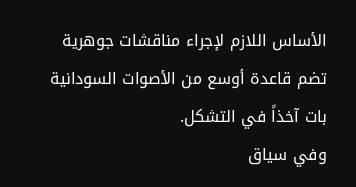الأساس اللازم لإجراء مناقشات جوهرية تضم قاعدة أوسع من الأصوات السودانية بات آخذاً في التشكل.
وفي سياق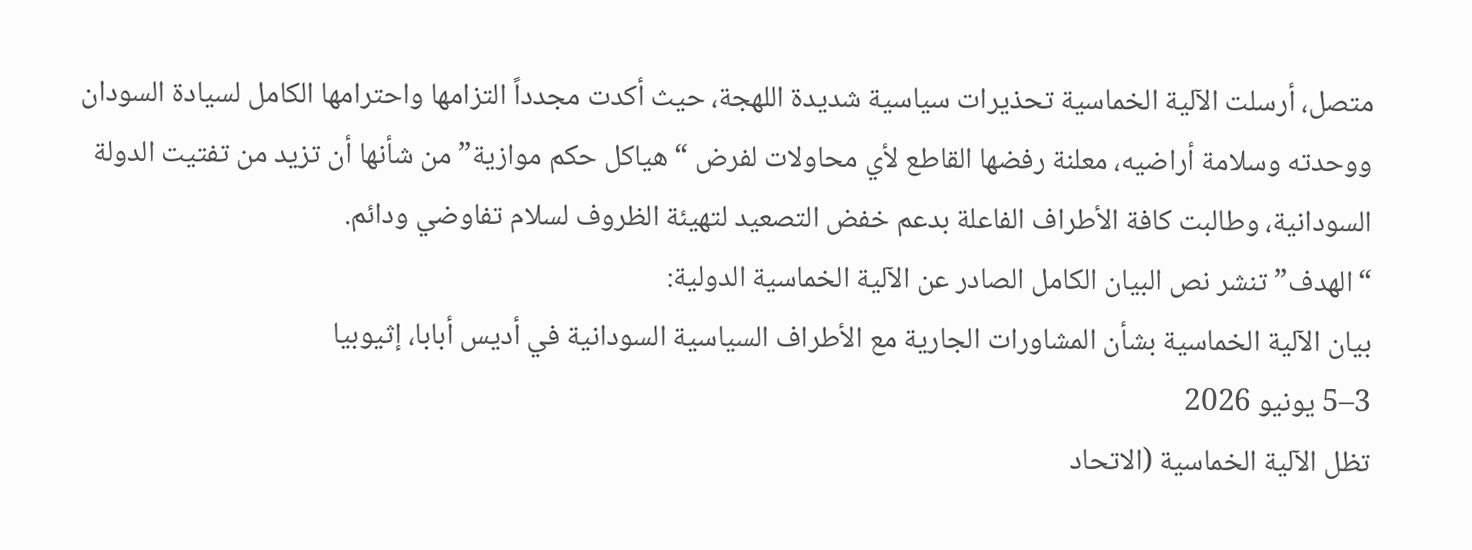متصل، أرسلت الآلية الخماسية تحذيرات سياسية شديدة اللهجة، حيث أكدت مجدداً التزامها واحترامها الكامل لسيادة السودان ووحدته وسلامة أراضيه، معلنة رفضها القاطع لأي محاولات لفرض “هياكل حكم موازية” من شأنها أن تزيد من تفتيت الدولة السودانية، وطالبت كافة الأطراف الفاعلة بدعم خفض التصعيد لتهيئة الظروف لسلام تفاوضي ودائم.
“الهدف” تنشر نص البيان الكامل الصادر عن الآلية الخماسية الدولية:
بيان الآلية الخماسية بشأن المشاورات الجارية مع الأطراف السياسية السودانية في أديس أبابا، إثيوبيا
3–5 يونيو 2026
تظل الآلية الخماسية (الاتحاد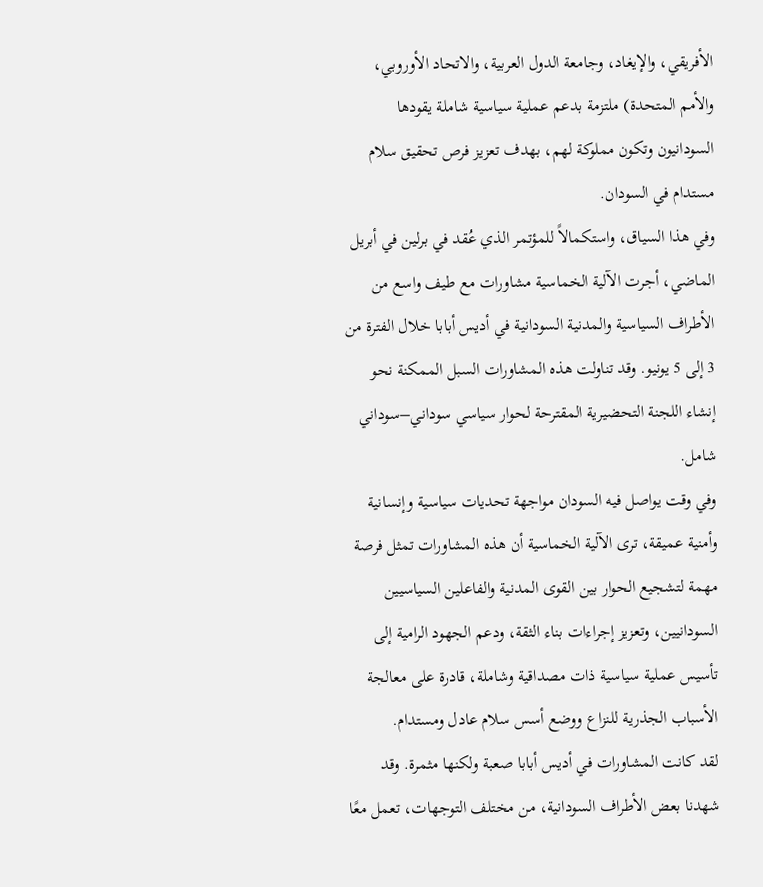الأفريقي، والإيغاد، وجامعة الدول العربية، والاتحاد الأوروبي، والأمم المتحدة) ملتزمة بدعم عملية سياسية شاملة يقودها السودانيون وتكون مملوكة لهم، بهدف تعزيز فرص تحقيق سلام مستدام في السودان.
وفي هذا السياق، واستكمالاً للمؤتمر الذي عُقد في برلين في أبريل الماضي، أجرت الآلية الخماسية مشاورات مع طيف واسع من الأطراف السياسية والمدنية السودانية في أديس أبابا خلال الفترة من 3 إلى 5 يونيو. وقد تناولت هذه المشاورات السبل الممكنة نحو إنشاء اللجنة التحضيرية المقترحة لحوار سياسي سوداني–سوداني شامل.
وفي وقت يواصل فيه السودان مواجهة تحديات سياسية وإنسانية وأمنية عميقة، ترى الآلية الخماسية أن هذه المشاورات تمثل فرصة مهمة لتشجيع الحوار بين القوى المدنية والفاعلين السياسيين السودانيين، وتعزيز إجراءات بناء الثقة، ودعم الجهود الرامية إلى تأسيس عملية سياسية ذات مصداقية وشاملة، قادرة على معالجة الأسباب الجذرية للنزاع ووضع أسس سلام عادل ومستدام.
لقد كانت المشاورات في أديس أبابا صعبة ولكنها مثمرة. وقد شهدنا بعض الأطراف السودانية، من مختلف التوجهات، تعمل معًا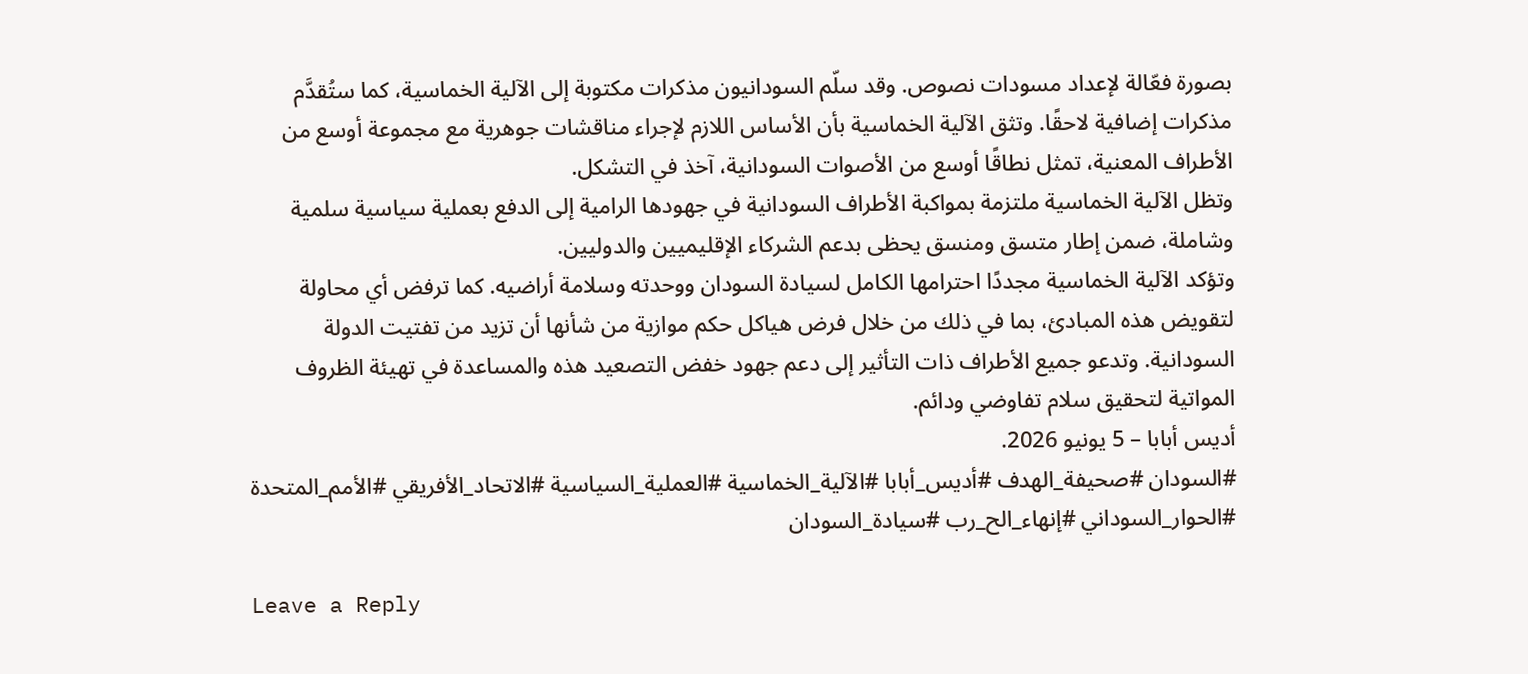بصورة فعّالة لإعداد مسودات نصوص. وقد سلّم السودانيون مذكرات مكتوبة إلى الآلية الخماسية، كما ستُقدَّم مذكرات إضافية لاحقًا. وتثق الآلية الخماسية بأن الأساس اللازم لإجراء مناقشات جوهرية مع مجموعة أوسع من الأطراف المعنية، تمثل نطاقًا أوسع من الأصوات السودانية، آخذ في التشكل.
وتظل الآلية الخماسية ملتزمة بمواكبة الأطراف السودانية في جهودها الرامية إلى الدفع بعملية سياسية سلمية وشاملة، ضمن إطار متسق ومنسق يحظى بدعم الشركاء الإقليميين والدوليين.
وتؤكد الآلية الخماسية مجددًا احترامها الكامل لسيادة السودان ووحدته وسلامة أراضيه. كما ترفض أي محاولة لتقويض هذه المبادئ، بما في ذلك من خلال فرض هياكل حكم موازية من شأنها أن تزيد من تفتيت الدولة السودانية. وتدعو جميع الأطراف ذات التأثير إلى دعم جهود خفض التصعيد هذه والمساعدة في تهيئة الظروف المواتية لتحقيق سلام تفاوضي ودائم.
أديس أبابا – 5 يونيو 2026.
#السودان #صحيفة_الهدف #أديس_أبابا #الآلية_الخماسية #العملية_السياسية #الاتحاد_الأفريقي #الأمم_المتحدة #الحوار_السوداني #إنهاء_الح_رب #سيادة_السودان

Leave a Reply